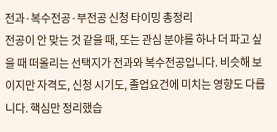전과·복수전공·부전공 신청 타이밍 총정리
전공이 안 맞는 것 같을 때, 또는 관심 분야를 하나 더 파고 싶을 때 떠올리는 선택지가 전과와 복수전공입니다. 비슷해 보이지만 자격도, 신청 시기도, 졸업요건에 미치는 영향도 다릅니다. 핵심만 정리했습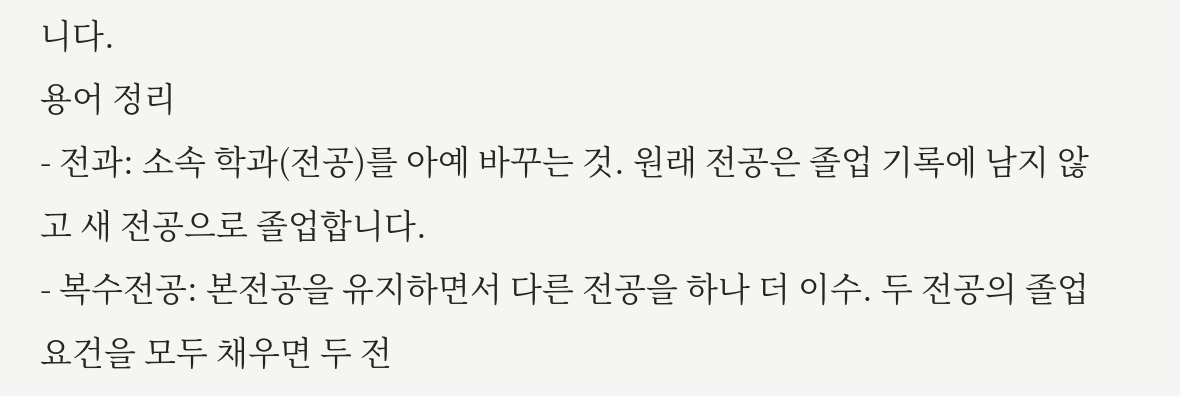니다.
용어 정리
- 전과: 소속 학과(전공)를 아예 바꾸는 것. 원래 전공은 졸업 기록에 남지 않고 새 전공으로 졸업합니다.
- 복수전공: 본전공을 유지하면서 다른 전공을 하나 더 이수. 두 전공의 졸업요건을 모두 채우면 두 전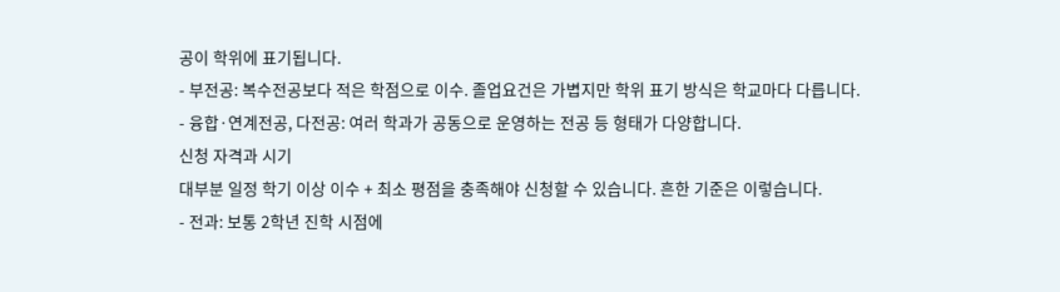공이 학위에 표기됩니다.
- 부전공: 복수전공보다 적은 학점으로 이수. 졸업요건은 가볍지만 학위 표기 방식은 학교마다 다릅니다.
- 융합·연계전공, 다전공: 여러 학과가 공동으로 운영하는 전공 등 형태가 다양합니다.
신청 자격과 시기
대부분 일정 학기 이상 이수 + 최소 평점을 충족해야 신청할 수 있습니다. 흔한 기준은 이렇습니다.
- 전과: 보통 2학년 진학 시점에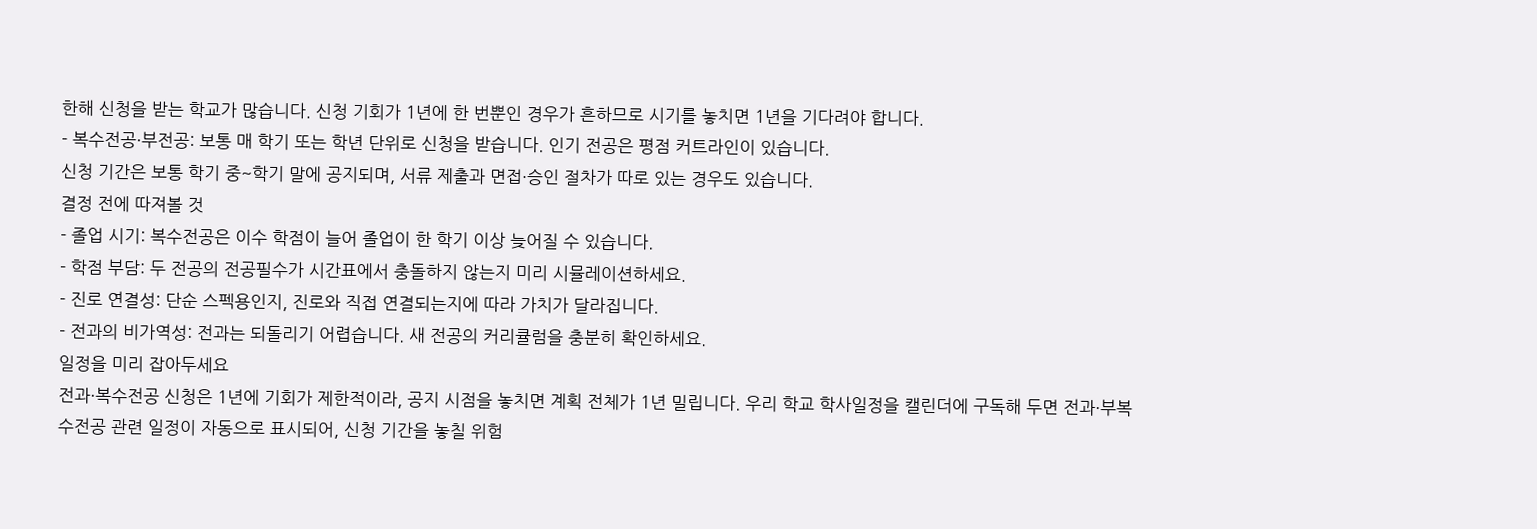한해 신청을 받는 학교가 많습니다. 신청 기회가 1년에 한 번뿐인 경우가 흔하므로 시기를 놓치면 1년을 기다려야 합니다.
- 복수전공·부전공: 보통 매 학기 또는 학년 단위로 신청을 받습니다. 인기 전공은 평점 커트라인이 있습니다.
신청 기간은 보통 학기 중~학기 말에 공지되며, 서류 제출과 면접·승인 절차가 따로 있는 경우도 있습니다.
결정 전에 따져볼 것
- 졸업 시기: 복수전공은 이수 학점이 늘어 졸업이 한 학기 이상 늦어질 수 있습니다.
- 학점 부담: 두 전공의 전공필수가 시간표에서 충돌하지 않는지 미리 시뮬레이션하세요.
- 진로 연결성: 단순 스펙용인지, 진로와 직접 연결되는지에 따라 가치가 달라집니다.
- 전과의 비가역성: 전과는 되돌리기 어렵습니다. 새 전공의 커리큘럼을 충분히 확인하세요.
일정을 미리 잡아두세요
전과·복수전공 신청은 1년에 기회가 제한적이라, 공지 시점을 놓치면 계획 전체가 1년 밀립니다. 우리 학교 학사일정을 캘린더에 구독해 두면 전과·부복수전공 관련 일정이 자동으로 표시되어, 신청 기간을 놓칠 위험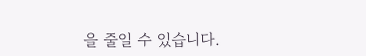을 줄일 수 있습니다.